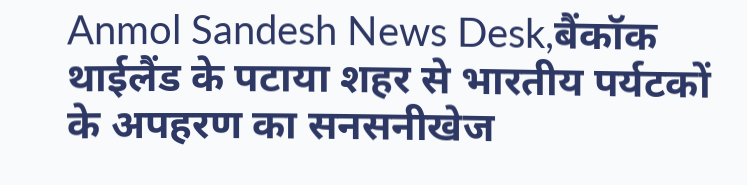Anmol Sandesh News Desk,बैंकॉक
थाईलैंड के पटाया शहर से भारतीय पर्यटकों के अपहरण का सनसनीखेज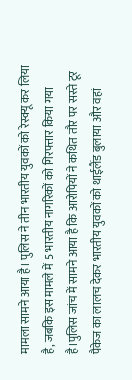मामला सामने आया है। पुलिस ने तीन भारतीय युवकों को रेस्क्यू कर लिया है, जबकि इस मामले में 5 भारतीय नागरिकों को गिरफ्तार किया गया है।पुलिस जांच में सामने आया है कि आरोपियों ने कथित तौर पर सस्ते टूर पैकेज का लालच देकर भारतीय युवकों को थाईलैंड बुलाया और वहां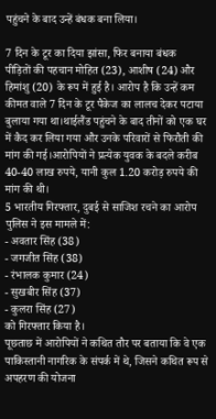पहुंचने के बाद उन्हें बंधक बना लिया।

7 दिन के टूर का दिया झांसा, फिर बनाया बंधक
पीड़ितों की पहचान मोहित (23), आशीष (24) और हिमांशु (20) के रूप में हुई है। आरोप है कि उन्हें कम कीमत वाले 7 दिन के टूर पैकेज का लालच देकर पटाया बुलाया गया था।थाईलैंड पहुंचने के बाद तीनों को एक घर में कैद कर लिया गया और उनके परिवारों से फिरौती की मांग की गई।आरोपियों ने प्रत्येक युवक के बदले करीब 40-40 लाख रुपये, यानी कुल 1.20 करोड़ रुपये की मांग की थी।
5 भारतीय गिरफ्तार, दुबई से साजिश रचने का आरोप
पुलिस ने इस मामले में:
- अवतार सिंह (38)
- जगजीत सिंह (38)
- रंभालक कुमार (24)
- सुखबीर सिंह (37)
- कुलरा सिंह (27)
को गिरफ्तार किया है।
पूछताछ में आरोपियों ने कथित तौर पर बताया कि वे एक पाकिस्तानी नागरिक के संपर्क में थे, जिसने कथित रूप से अपहरण की योजना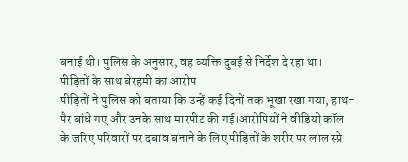बनाई थी। पुलिस के अनुसार, वह व्यक्ति दुबई से निर्देश दे रहा था।
पीड़ितों के साथ बेरहमी का आरोप
पीड़ितों ने पुलिस को बताया कि उन्हें कई दिनों तक भूखा रखा गया, हाथ-पैर बांधे गए और उनके साथ मारपीट की गई।आरोपियों ने वीडियो कॉल के जरिए परिवारों पर दबाव बनाने के लिए पीड़ितों के शरीर पर लाल स्प्रे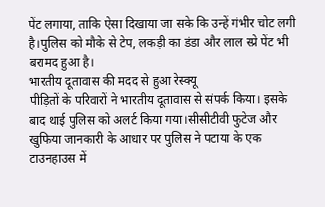पेंट लगाया, ताकि ऐसा दिखाया जा सके कि उन्हें गंभीर चोट लगी है।पुलिस को मौके से टेप, लकड़ी का डंडा और लाल स्प्रे पेंट भी बरामद हुआ है।
भारतीय दूतावास की मदद से हुआ रेस्क्यू
पीड़ितों के परिवारों ने भारतीय दूतावास से संपर्क किया। इसके बाद थाई पुलिस को अलर्ट किया गया।सीसीटीवी फुटेज और खुफिया जानकारी के आधार पर पुलिस ने पटाया के एक टाउनहाउस में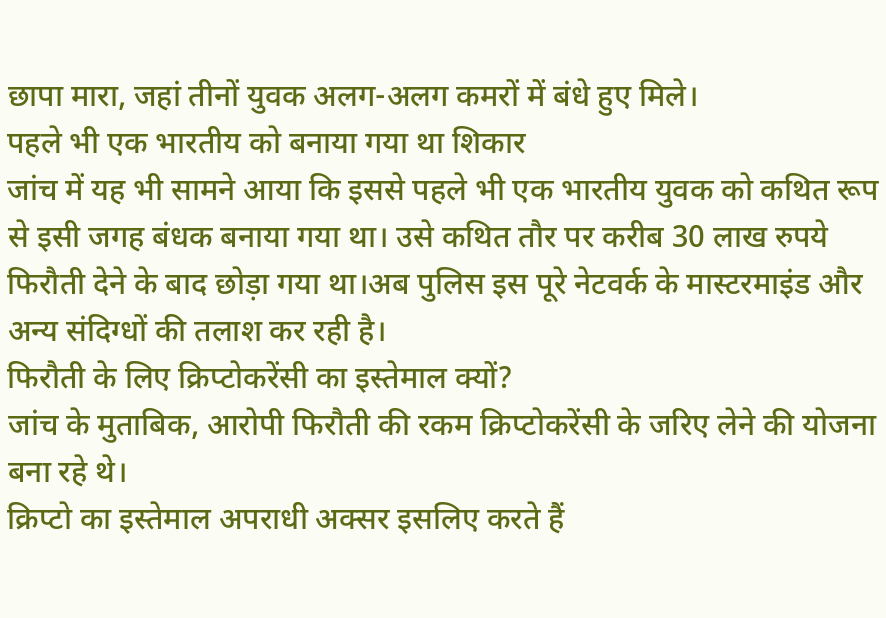छापा मारा, जहां तीनों युवक अलग-अलग कमरों में बंधे हुए मिले।
पहले भी एक भारतीय को बनाया गया था शिकार
जांच में यह भी सामने आया कि इससे पहले भी एक भारतीय युवक को कथित रूप से इसी जगह बंधक बनाया गया था। उसे कथित तौर पर करीब 30 लाख रुपये फिरौती देने के बाद छोड़ा गया था।अब पुलिस इस पूरे नेटवर्क के मास्टरमाइंड और अन्य संदिग्धों की तलाश कर रही है।
फिरौती के लिए क्रिप्टोकरेंसी का इस्तेमाल क्यों?
जांच के मुताबिक, आरोपी फिरौती की रकम क्रिप्टोकरेंसी के जरिए लेने की योजना बना रहे थे।
क्रिप्टो का इस्तेमाल अपराधी अक्सर इसलिए करते हैं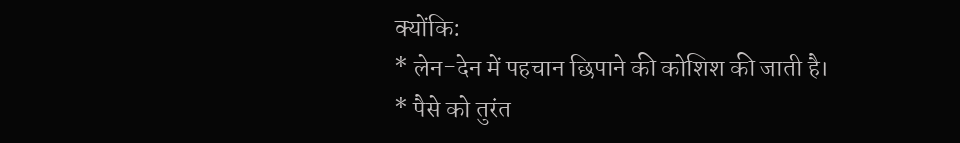क्योंकि:
* लेन-देन में पहचान छिपाने की कोशिश की जाती है।
* पैसे को तुरंत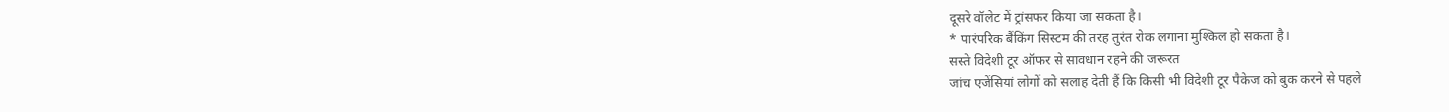दूसरे वॉलेट में ट्रांसफर किया जा सकता है।
* पारंपरिक बैंकिंग सिस्टम की तरह तुरंत रोक लगाना मुश्किल हो सकता है।
सस्ते विदेशी टूर ऑफर से सावधान रहने की जरूरत
जांच एजेंसियां लोगों को सलाह देती हैं कि किसी भी विदेशी टूर पैकेज को बुक करने से पहले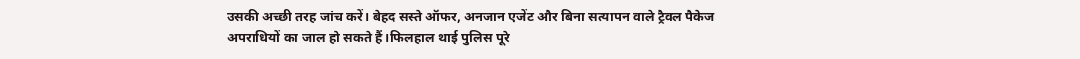उसकी अच्छी तरह जांच करें। बेहद सस्ते ऑफर, अनजान एजेंट और बिना सत्यापन वाले ट्रैवल पैकेज अपराधियों का जाल हो सकते हैं।फिलहाल थाई पुलिस पूरे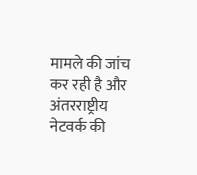मामले की जांच कर रही है और अंतरराष्ट्रीय नेटवर्क की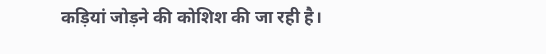कड़ियां जोड़ने की कोशिश की जा रही है।